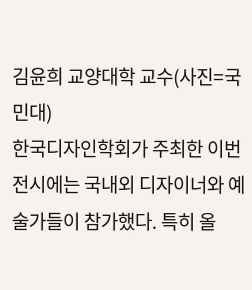김윤희 교양대학 교수(사진=국민대)
한국디자인학회가 주최한 이번 전시에는 국내외 디자이너와 예술가들이 참가했다. 특히 올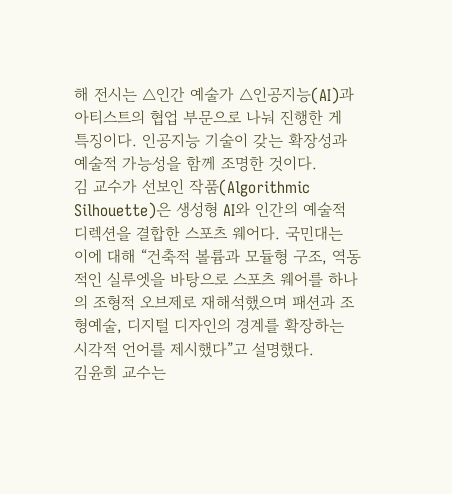해 전시는 △인간 예술가 △인공지능(AI)과 아티스트의 협업 부문으로 나눠 진행한 게 특징이다. 인공지능 기술이 갖는 확장성과 예술적 가능성을 함께 조명한 것이다.
김 교수가 선보인 작품(Algorithmic Silhouette)은 생성형 AI와 인간의 예술적 디렉션을 결합한 스포츠 웨어다. 국민대는 이에 대해 “건축적 볼륨과 모듈형 구조, 역동적인 실루엣을 바탕으로 스포츠 웨어를 하나의 조형적 오브제로 재해석했으며 패션과 조형예술, 디지털 디자인의 경계를 확장하는 시각적 언어를 제시했다”고 설명했다.
김윤희 교수는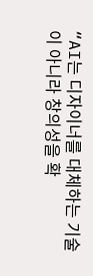“AI는 디자이너를 대체하는 기술이 아니라 창의성을 확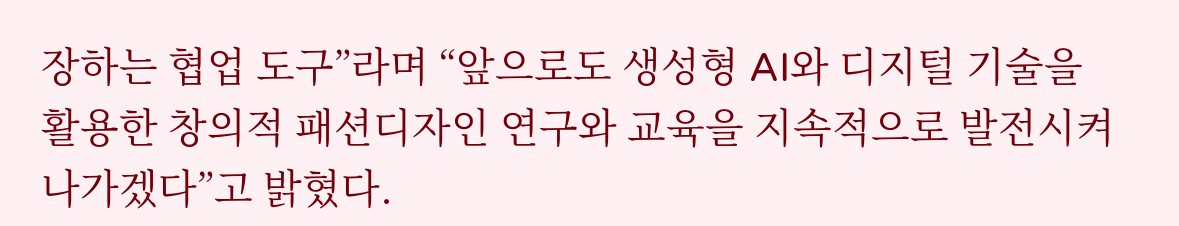장하는 협업 도구”라며 “앞으로도 생성형 AI와 디지털 기술을 활용한 창의적 패션디자인 연구와 교육을 지속적으로 발전시켜 나가겠다”고 밝혔다.